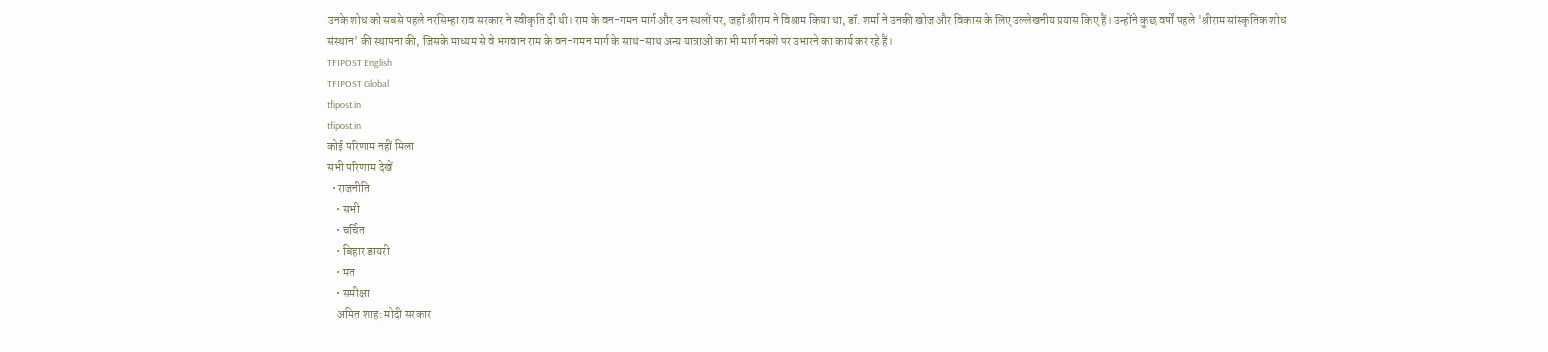उनके शोध को सबसे पहले नरसिम्हा राव सरकार ने स्वीकृति दी थी। राम के वन-गमन मार्ग और उन स्थलों पर, जहाँ श्रीराम ने विश्राम किया था, डॉ. शर्मा ने उनकी खोज और विकास के लिए उल्लेखनीय प्रयास किए हैं। उन्होंने कुछ वर्षों पहले 'श्रीराम सांस्कृतिक शोध संस्थान' की स्थापना की, जिसके माध्यम से वे भगवान राम के वन-गमन मार्ग के साथ-साथ अन्य यात्राओं का भी मार्ग नक्शे पर उभारने का कार्य कर रहे हैं।
TFIPOST English
TFIPOST Global
tfipost.in
tfipost.in
कोई परिणाम नहीं मिला
सभी परिणाम देखें
  • राजनीति
    • सभी
    • चर्चित
    • बिहार डायरी
    • मत
    • समीक्षा
    अमित शाह: मोदी सरकार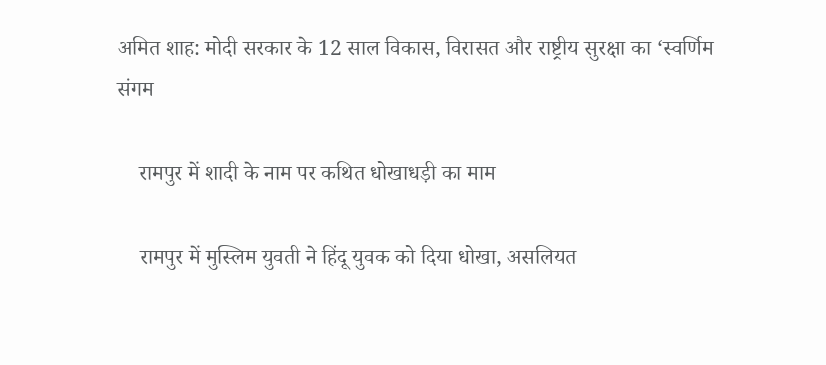अमित शाह: मोदी सरकार के 12 साल विकास, विरासत और राष्ट्रीय सुरक्षा का ‘स्वर्णिम संगम

    रामपुर में शादी के नाम पर कथित धोखाधड़ी का माम

    रामपुर में मुस्लिम युवती ने हिंदू युवक को दिया धोखा, असलियत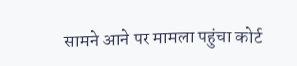सामने आने पर मामला पहुंचा कोर्ट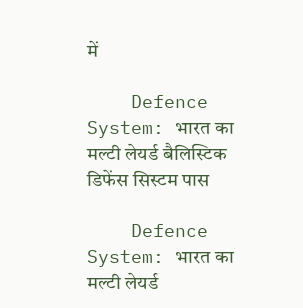में

    Defence System: भारत का मल्टी लेयर्ड बैलिस्टिक डिफेंस सिस्टम पास

    Defence System: भारत का मल्टी लेयर्ड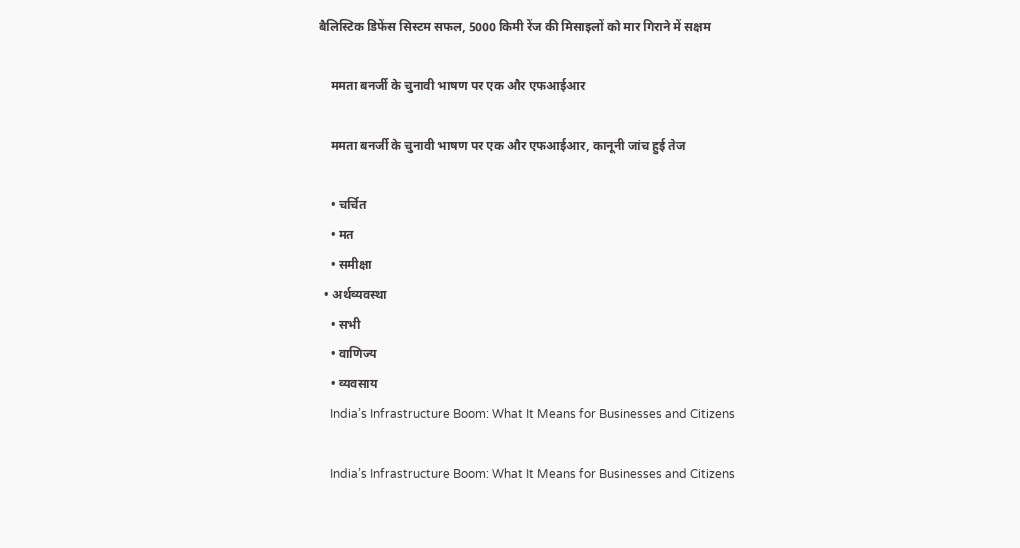बैलिस्टिक डिफेंस सिस्टम सफल, 5000 किमी रेंज की मिसाइलों को मार गिराने में सक्षम

    ममता बनर्जी के चुनावी भाषण पर एक और एफआईआर

    ममता बनर्जी के चुनावी भाषण पर एक और एफआईआर, कानूनी जांच हुई तेज

    • चर्चित
    • मत
    • समीक्षा
  • अर्थव्यवस्था
    • सभी
    • वाणिज्य
    • व्यवसाय
    India’s Infrastructure Boom: What It Means for Businesses and Citizens

    India’s Infrastructure Boom: What It Means for Businesses and Citizens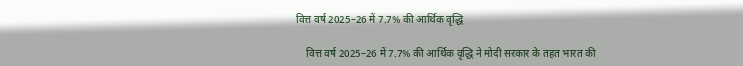वित्त वर्ष 2025–26 में 7.7% की आर्थिक वृद्धि

    वित्त वर्ष 2025–26 में 7.7% की आर्थिक वृद्धि ने मोदी सरकार के तहत भारत की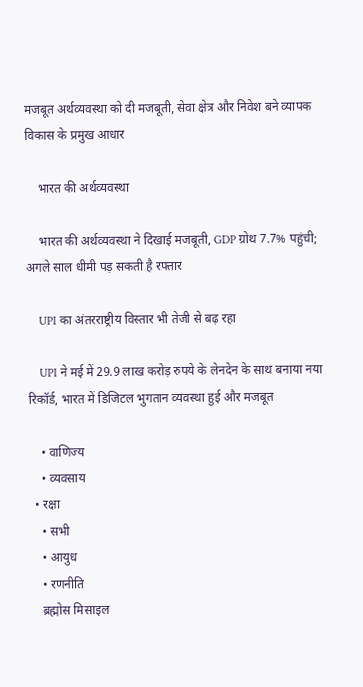मजबूत अर्थव्यवस्था को दी मजबूती, सेवा क्षेत्र और निवेश बने व्यापक विकास के प्रमुख आधार

    भारत की अर्थव्यवस्था

    भारत की अर्थव्यवस्था ने दिखाई मजबूती, GDP ग्रोथ 7.7% पहुंची; अगले साल धीमी पड़ सकती है रफ्तार

    UPI का अंतरराष्ट्रीय विस्तार भी तेजी से बढ़ रहा

    UPI ने मई में 29.9 लाख करोड़ रुपये के लेनदेन के साथ बनाया नया रिकॉर्ड, भारत में डिजिटल भुगतान व्यवस्था हुई और मजबूत

    • वाणिज्य
    • व्यवसाय
  • रक्षा
    • सभी
    • आयुध
    • रणनीति
    ब्रह्मोस मिसाइल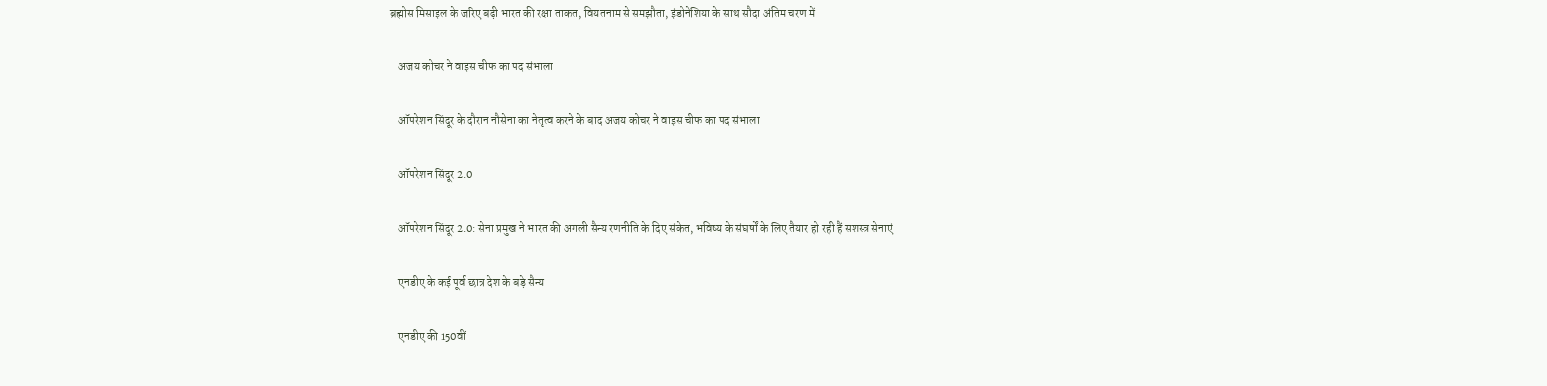ब्रह्मोस मिसाइल के जरिए बढ़ी भारत की रक्षा ताकत, वियतनाम से समझौता, इंडोनेशिया के साथ सौदा अंतिम चरण में

    अजय कोचर ने वाइस चीफ का पद संभाला

    ऑपरेशन सिंदूर के दौरान नौसेना का नेतृत्व करने के बाद अजय कोचर ने वाइस चीफ का पद संभाला

    ऑपरेशन सिंदूर 2.0

    ऑपरेशन सिंदूर 2.0: सेना प्रमुख ने भारत की अगली सैन्य रणनीति के दिए संकेत, भविष्य के संघर्षों के लिए तैयार हो रही हैं सशस्त्र सेनाएं

    एनडीए के कई पूर्व छात्र देश के बड़े सैन्य

    एनडीए की 150वीं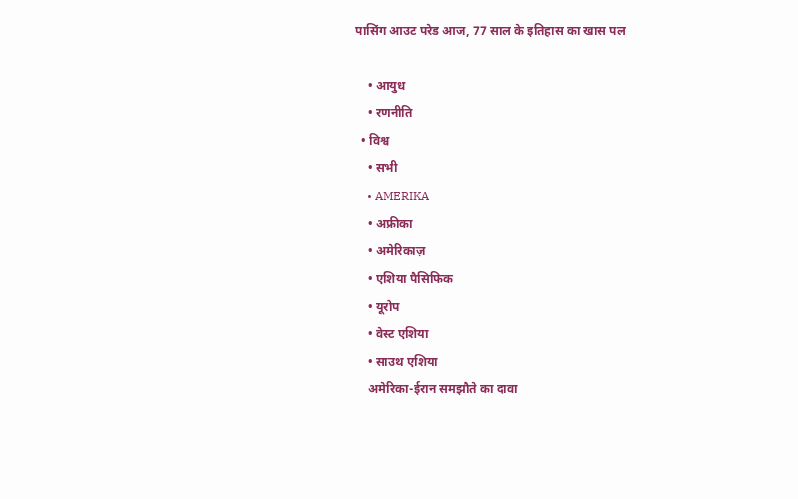पासिंग आउट परेड आज, 77 साल के इतिहास का खास पल

    • आयुध
    • रणनीति
  • विश्व
    • सभी
    • AMERIKA
    • अफ्रीका
    • अमेरिकाज़
    • एशिया पैसिफिक
    • यूरोप
    • वेस्ट एशिया
    • साउथ एशिया
    अमेरिका-ईरान समझौते का दावा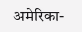अमेरिका-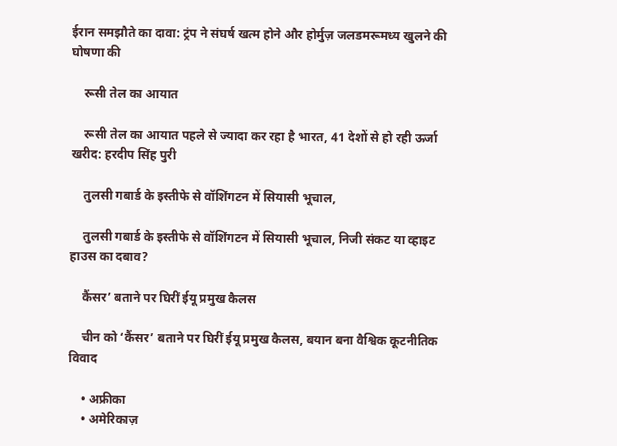ईरान समझौते का दावा: ट्रंप ने संघर्ष खत्म होने और होर्मुज़ जलडमरूमध्य खुलने की घोषणा की

    रूसी तेल का आयात

    रूसी तेल का आयात पहले से ज्यादा कर रहा है भारत, 41 देशों से हो रही ऊर्जा खरीद: हरदीप सिंह पुरी

    तुलसी गबार्ड के इस्तीफे से वॉशिंगटन में सियासी भूचाल,

    तुलसी गबार्ड के इस्तीफे से वॉशिंगटन में सियासी भूचाल, निजी संकट या व्हाइट हाउस का दबाव?

    कैंसर’ बताने पर घिरीं ईयू प्रमुख कैलस

    चीन को ‘कैंसर’ बताने पर घिरीं ईयू प्रमुख कैलस, बयान बना वैश्विक कूटनीतिक विवाद

    • अफ्रीका
    • अमेरिकाज़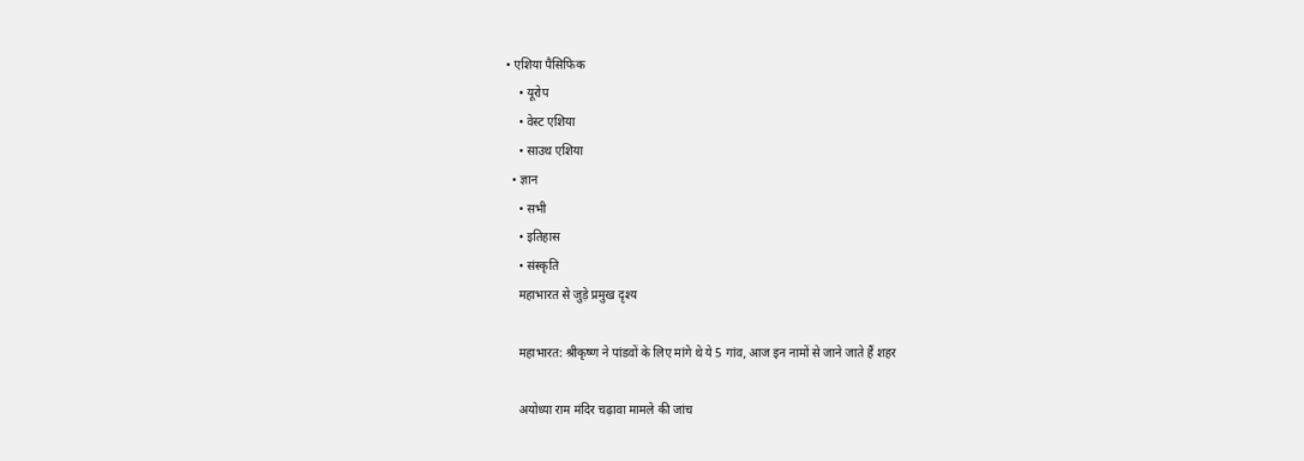• एशिया पैसिफिक
    • यूरोप
    • वेस्ट एशिया
    • साउथ एशिया
  • ज्ञान
    • सभी
    • इतिहास
    • संस्कृति
    महाभारत से जुड़े प्रमुख दृश्य

    महाभारत: श्रीकृष्ण ने पांडवों के लिए मांगे थे ये 5 गांव, आज इन नामों से जाने जाते हैं शहर

    अयोध्या राम मंदिर चढ़ावा मामले की जांच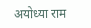अयोध्या राम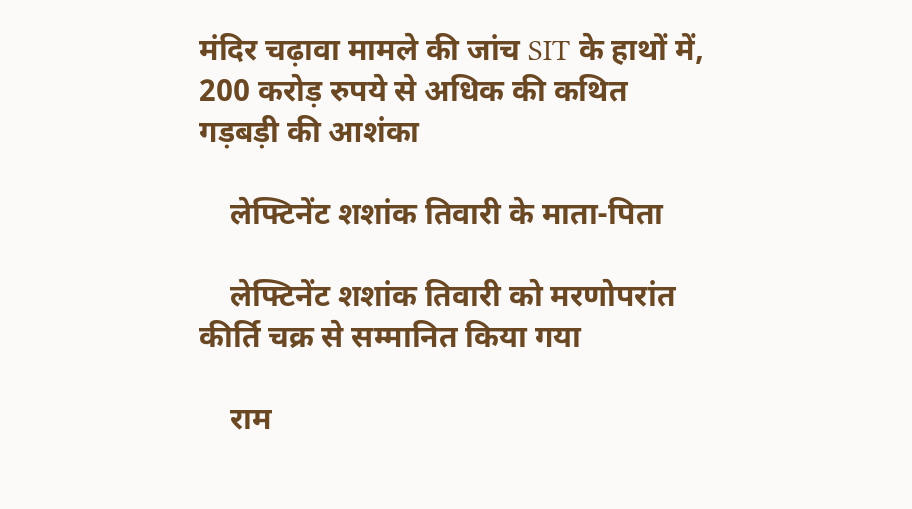मंदिर चढ़ावा मामले की जांच SIT के हाथों में, 200 करोड़ रुपये से अधिक की कथित गड़बड़ी की आशंका

    लेफ्टिनेंट शशांक तिवारी के माता-पिता

    लेफ्टिनेंट शशांक तिवारी को मरणोपरांत कीर्ति चक्र से सम्मानित किया गया

    राम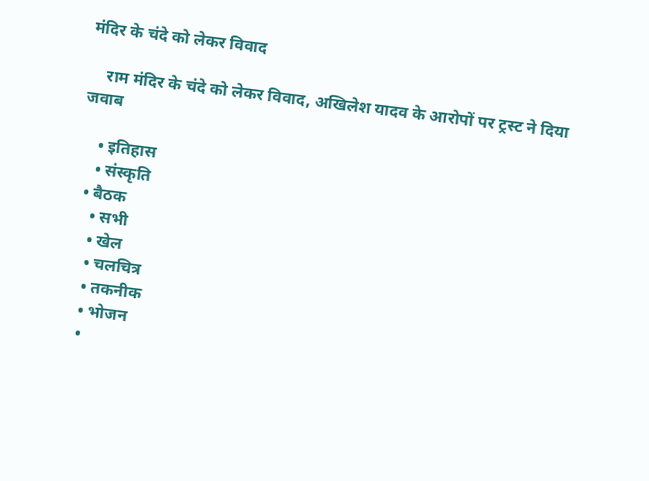मंदिर के चंदे को लेकर विवाद

    राम मंदिर के चंदे को लेकर विवाद, अखिलेश यादव के आरोपों पर ट्रस्ट ने दिया जवाब

    • इतिहास
    • संस्कृति
  • बैठक
    • सभी
    • खेल
    • चलचित्र
    • तकनीक
    • भोजन
    •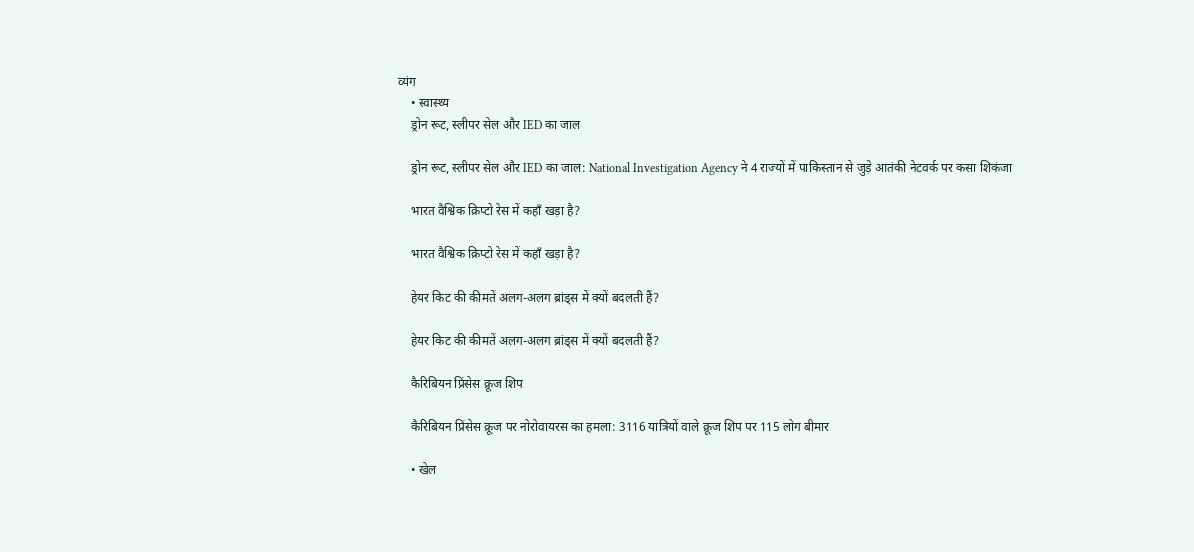व्यंग
    • स्वास्थ्य
    ड्रोन रूट, स्लीपर सेल और IED का जाल

    ड्रोन रूट, स्लीपर सेल और IED का जाल: National Investigation Agency ने 4 राज्यों में पाकिस्तान से जुड़े आतंकी नेटवर्क पर कसा शिकंजा

    भारत वैश्विक क्रिप्टो रेस में कहाँ खड़ा है?

    भारत वैश्विक क्रिप्टो रेस में कहाँ खड़ा है?

    हेयर किट की कीमतें अलग-अलग ब्रांड्स में क्यों बदलती हैं?

    हेयर किट की कीमतें अलग-अलग ब्रांड्स में क्यों बदलती हैं?

    कैरिबियन प्रिंसेस क्रूज शिप

    कैरिबियन प्रिंसेस क्रूज पर नोरोवायरस का हमला: 3116 यात्रियों वाले क्रूज शिप पर 115 लोग बीमार

    • खेल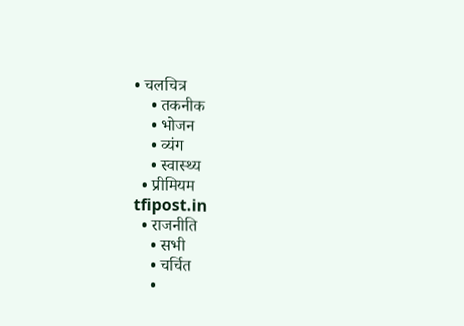• चलचित्र
    • तकनीक
    • भोजन
    • व्यंग
    • स्वास्थ्य
  • प्रीमियम
tfipost.in
  • राजनीति
    • सभी
    • चर्चित
    •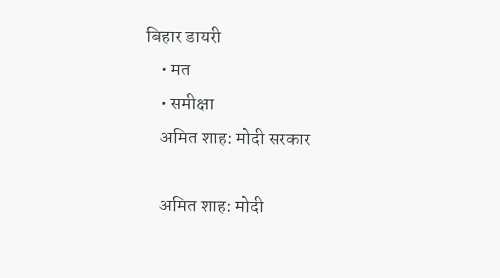बिहार डायरी
    • मत
    • समीक्षा
    अमित शाह: मोदी सरकार

    अमित शाह: मोदी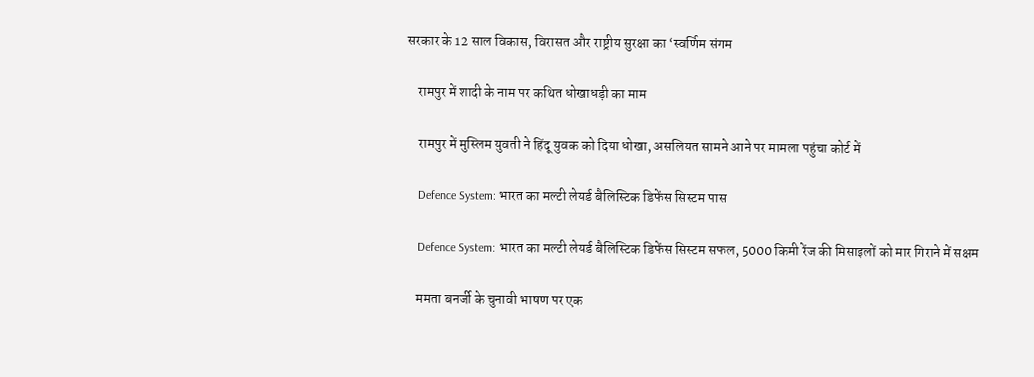सरकार के 12 साल विकास, विरासत और राष्ट्रीय सुरक्षा का ‘स्वर्णिम संगम

    रामपुर में शादी के नाम पर कथित धोखाधड़ी का माम

    रामपुर में मुस्लिम युवती ने हिंदू युवक को दिया धोखा, असलियत सामने आने पर मामला पहुंचा कोर्ट में

    Defence System: भारत का मल्टी लेयर्ड बैलिस्टिक डिफेंस सिस्टम पास

    Defence System: भारत का मल्टी लेयर्ड बैलिस्टिक डिफेंस सिस्टम सफल, 5000 किमी रेंज की मिसाइलों को मार गिराने में सक्षम

    ममता बनर्जी के चुनावी भाषण पर एक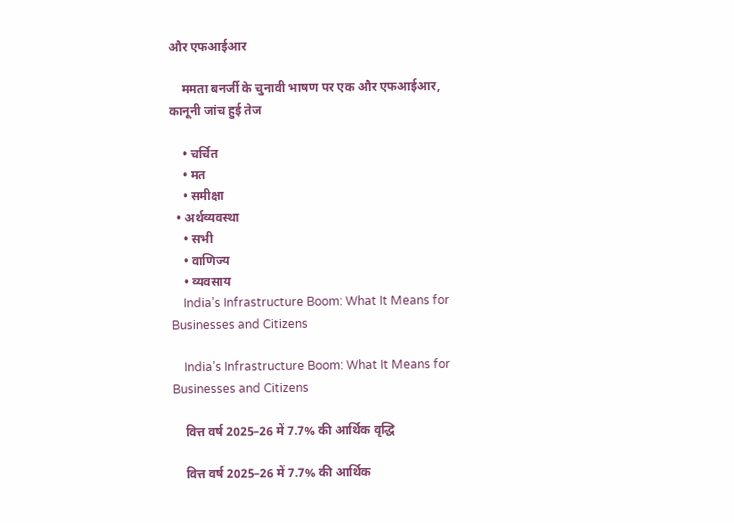और एफआईआर

    ममता बनर्जी के चुनावी भाषण पर एक और एफआईआर, कानूनी जांच हुई तेज

    • चर्चित
    • मत
    • समीक्षा
  • अर्थव्यवस्था
    • सभी
    • वाणिज्य
    • व्यवसाय
    India’s Infrastructure Boom: What It Means for Businesses and Citizens

    India’s Infrastructure Boom: What It Means for Businesses and Citizens

    वित्त वर्ष 2025–26 में 7.7% की आर्थिक वृद्धि

    वित्त वर्ष 2025–26 में 7.7% की आर्थिक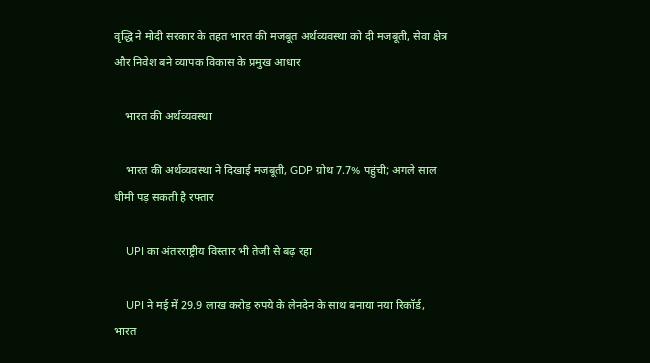वृद्धि ने मोदी सरकार के तहत भारत की मजबूत अर्थव्यवस्था को दी मजबूती, सेवा क्षेत्र और निवेश बने व्यापक विकास के प्रमुख आधार

    भारत की अर्थव्यवस्था

    भारत की अर्थव्यवस्था ने दिखाई मजबूती, GDP ग्रोथ 7.7% पहुंची; अगले साल धीमी पड़ सकती है रफ्तार

    UPI का अंतरराष्ट्रीय विस्तार भी तेजी से बढ़ रहा

    UPI ने मई में 29.9 लाख करोड़ रुपये के लेनदेन के साथ बनाया नया रिकॉर्ड, भारत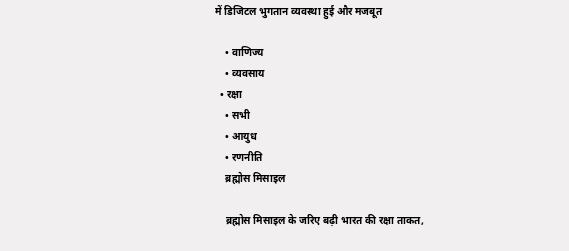में डिजिटल भुगतान व्यवस्था हुई और मजबूत

    • वाणिज्य
    • व्यवसाय
  • रक्षा
    • सभी
    • आयुध
    • रणनीति
    ब्रह्मोस मिसाइल

    ब्रह्मोस मिसाइल के जरिए बढ़ी भारत की रक्षा ताकत,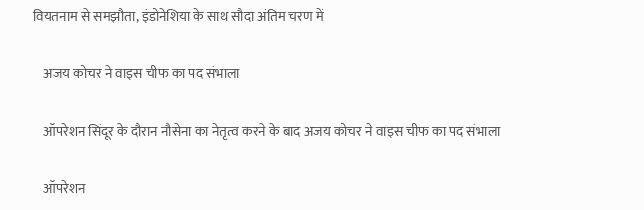वियतनाम से समझौता, इंडोनेशिया के साथ सौदा अंतिम चरण में

    अजय कोचर ने वाइस चीफ का पद संभाला

    ऑपरेशन सिंदूर के दौरान नौसेना का नेतृत्व करने के बाद अजय कोचर ने वाइस चीफ का पद संभाला

    ऑपरेशन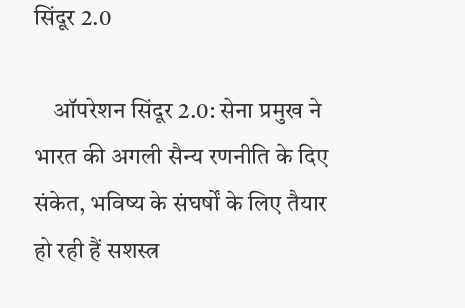सिंदूर 2.0

    ऑपरेशन सिंदूर 2.0: सेना प्रमुख ने भारत की अगली सैन्य रणनीति के दिए संकेत, भविष्य के संघर्षों के लिए तैयार हो रही हैं सशस्त्र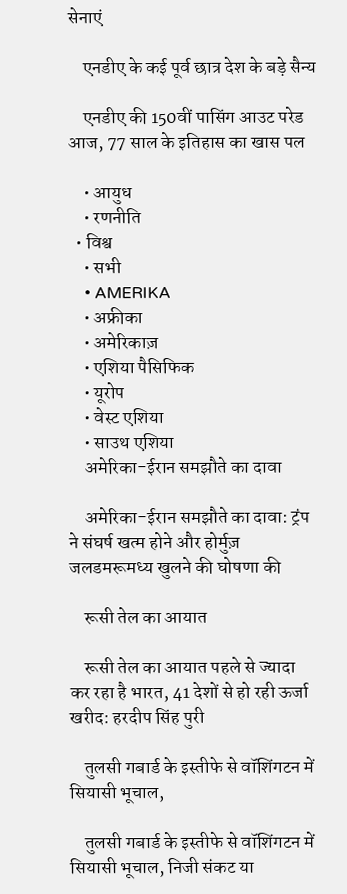सेनाएं

    एनडीए के कई पूर्व छात्र देश के बड़े सैन्य

    एनडीए की 150वीं पासिंग आउट परेड आज, 77 साल के इतिहास का खास पल

    • आयुध
    • रणनीति
  • विश्व
    • सभी
    • AMERIKA
    • अफ्रीका
    • अमेरिकाज़
    • एशिया पैसिफिक
    • यूरोप
    • वेस्ट एशिया
    • साउथ एशिया
    अमेरिका-ईरान समझौते का दावा

    अमेरिका-ईरान समझौते का दावा: ट्रंप ने संघर्ष खत्म होने और होर्मुज़ जलडमरूमध्य खुलने की घोषणा की

    रूसी तेल का आयात

    रूसी तेल का आयात पहले से ज्यादा कर रहा है भारत, 41 देशों से हो रही ऊर्जा खरीद: हरदीप सिंह पुरी

    तुलसी गबार्ड के इस्तीफे से वॉशिंगटन में सियासी भूचाल,

    तुलसी गबार्ड के इस्तीफे से वॉशिंगटन में सियासी भूचाल, निजी संकट या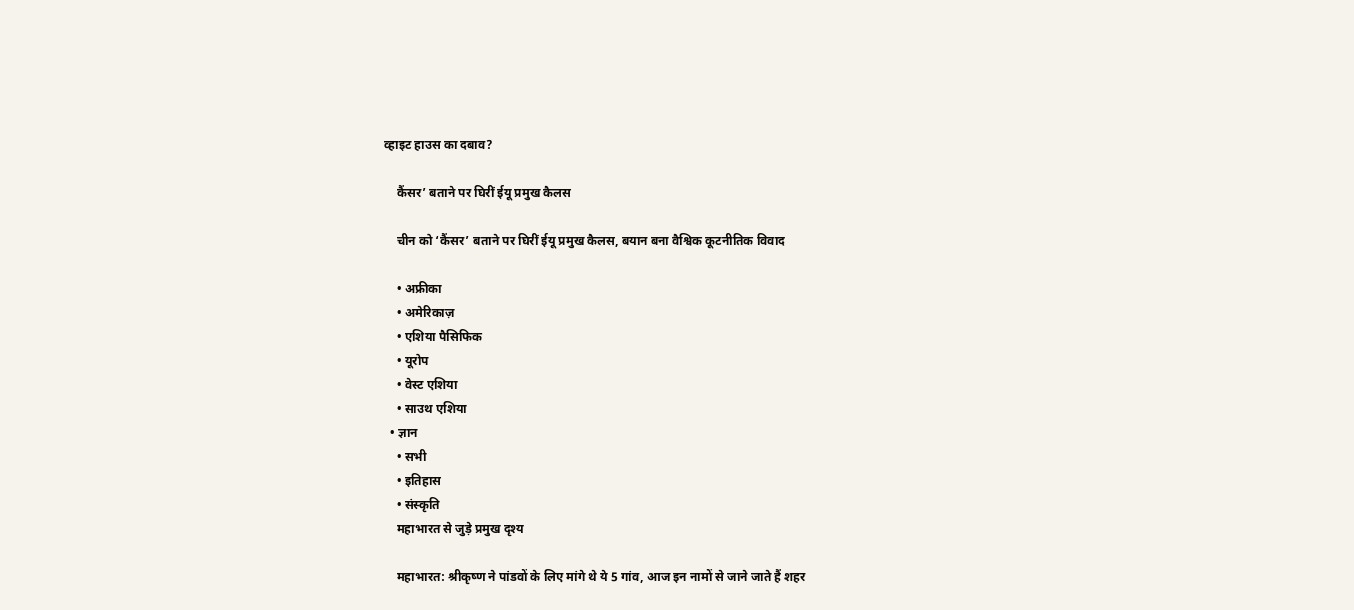व्हाइट हाउस का दबाव?

    कैंसर’ बताने पर घिरीं ईयू प्रमुख कैलस

    चीन को ‘कैंसर’ बताने पर घिरीं ईयू प्रमुख कैलस, बयान बना वैश्विक कूटनीतिक विवाद

    • अफ्रीका
    • अमेरिकाज़
    • एशिया पैसिफिक
    • यूरोप
    • वेस्ट एशिया
    • साउथ एशिया
  • ज्ञान
    • सभी
    • इतिहास
    • संस्कृति
    महाभारत से जुड़े प्रमुख दृश्य

    महाभारत: श्रीकृष्ण ने पांडवों के लिए मांगे थे ये 5 गांव, आज इन नामों से जाने जाते हैं शहर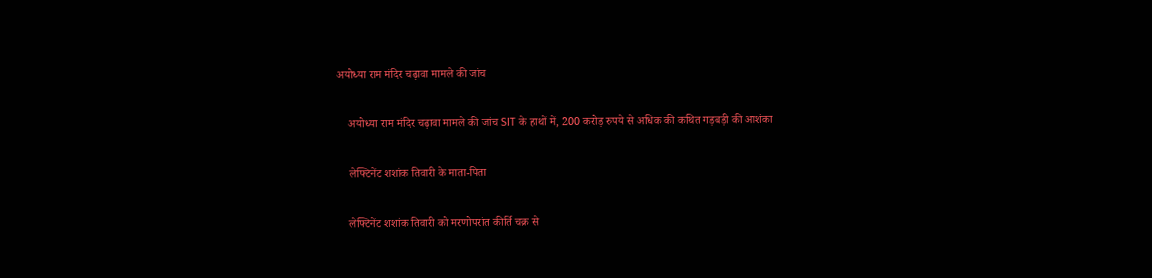अयोध्या राम मंदिर चढ़ावा मामले की जांच

    अयोध्या राम मंदिर चढ़ावा मामले की जांच SIT के हाथों में, 200 करोड़ रुपये से अधिक की कथित गड़बड़ी की आशंका

    लेफ्टिनेंट शशांक तिवारी के माता-पिता

    लेफ्टिनेंट शशांक तिवारी को मरणोपरांत कीर्ति चक्र से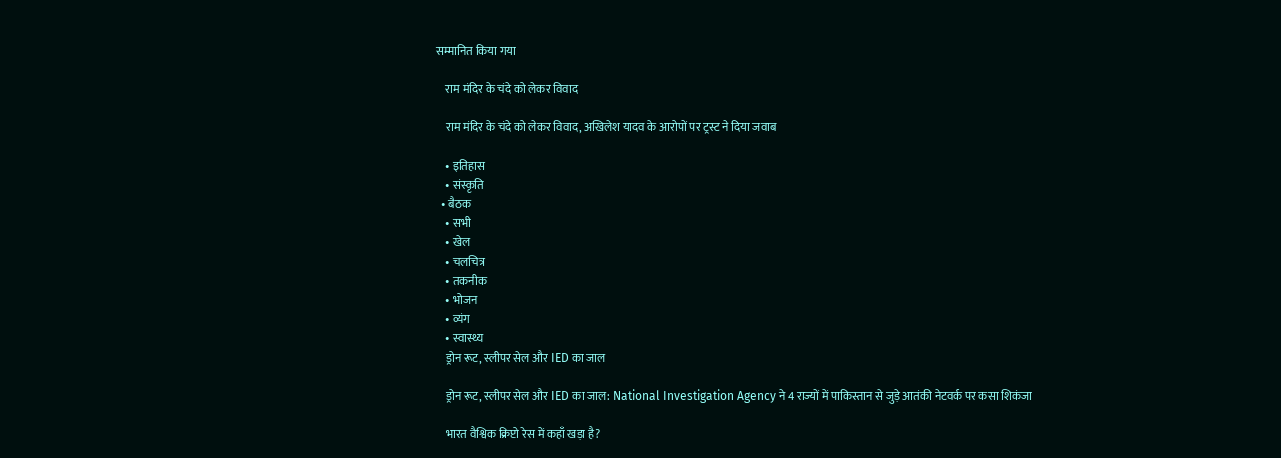सम्मानित किया गया

    राम मंदिर के चंदे को लेकर विवाद

    राम मंदिर के चंदे को लेकर विवाद, अखिलेश यादव के आरोपों पर ट्रस्ट ने दिया जवाब

    • इतिहास
    • संस्कृति
  • बैठक
    • सभी
    • खेल
    • चलचित्र
    • तकनीक
    • भोजन
    • व्यंग
    • स्वास्थ्य
    ड्रोन रूट, स्लीपर सेल और IED का जाल

    ड्रोन रूट, स्लीपर सेल और IED का जाल: National Investigation Agency ने 4 राज्यों में पाकिस्तान से जुड़े आतंकी नेटवर्क पर कसा शिकंजा

    भारत वैश्विक क्रिप्टो रेस में कहाँ खड़ा है?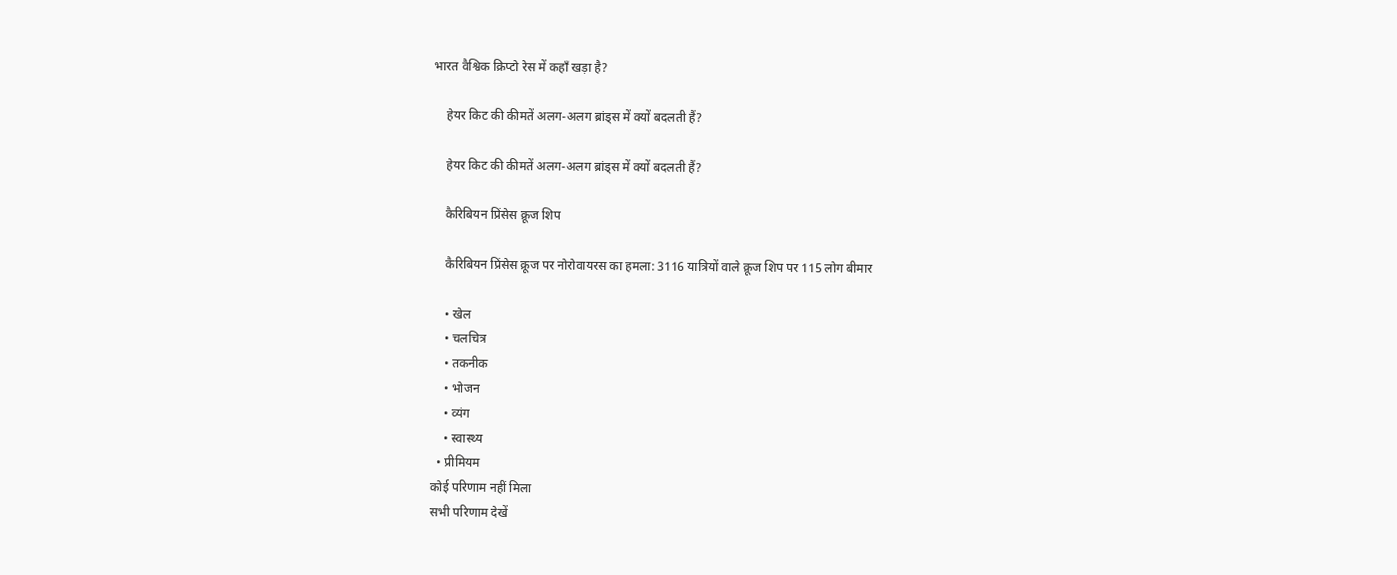भारत वैश्विक क्रिप्टो रेस में कहाँ खड़ा है?

    हेयर किट की कीमतें अलग-अलग ब्रांड्स में क्यों बदलती हैं?

    हेयर किट की कीमतें अलग-अलग ब्रांड्स में क्यों बदलती हैं?

    कैरिबियन प्रिंसेस क्रूज शिप

    कैरिबियन प्रिंसेस क्रूज पर नोरोवायरस का हमला: 3116 यात्रियों वाले क्रूज शिप पर 115 लोग बीमार

    • खेल
    • चलचित्र
    • तकनीक
    • भोजन
    • व्यंग
    • स्वास्थ्य
  • प्रीमियम
कोई परिणाम नहीं मिला
सभी परिणाम देखें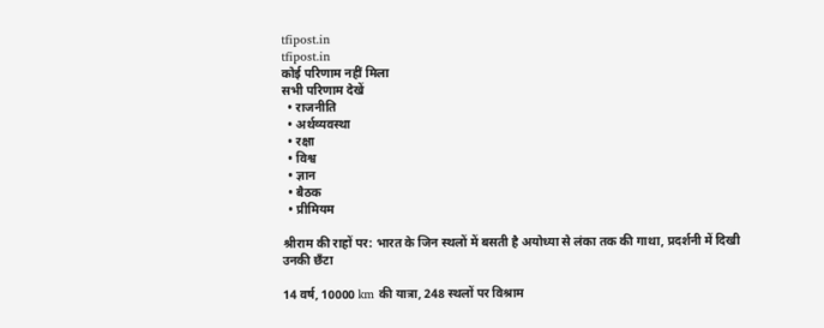tfipost.in
tfipost.in
कोई परिणाम नहीं मिला
सभी परिणाम देखें
  • राजनीति
  • अर्थव्यवस्था
  • रक्षा
  • विश्व
  • ज्ञान
  • बैठक
  • प्रीमियम

श्रीराम की राहों पर: भारत के जिन स्थलों में बसती है अयोध्या से लंका तक की गाथा, प्रदर्शनी में दिखी उनकी छँटा

14 वर्ष, 10000 km की यात्रा, 248 स्थलों पर विश्राम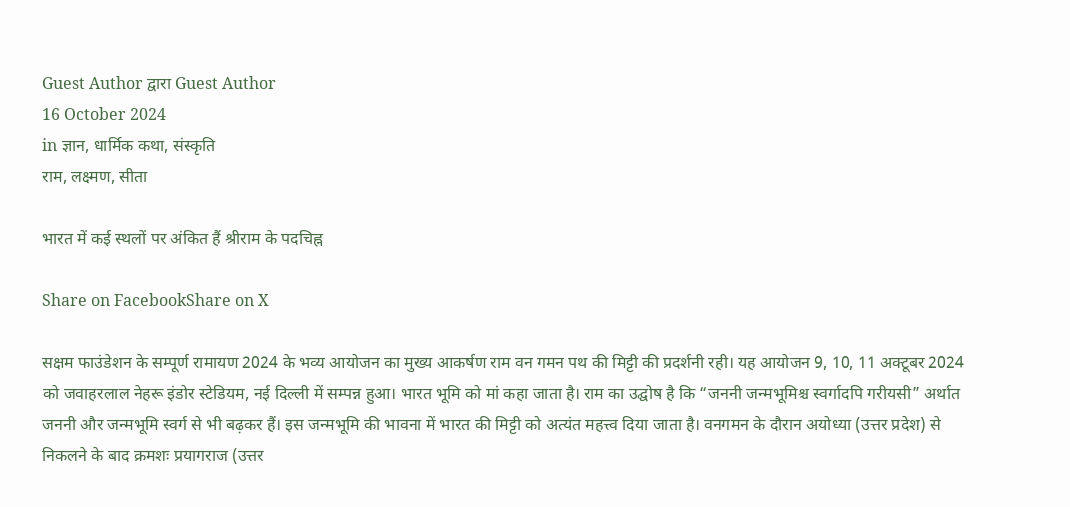Guest Author द्वारा Guest Author
16 October 2024
in ज्ञान, धार्मिक कथा, संस्कृति
राम, लक्ष्मण, सीता

भारत में कई स्थलों पर अंकित हैं श्रीराम के पदचिह्न

Share on FacebookShare on X

सक्षम फाउंडेशन के सम्पूर्ण रामायण 2024 के भव्य आयोजन का मुख्य आकर्षण राम वन गमन पथ की मिट्टी की प्रदर्शनी रही। यह आयोजन 9, 10, 11 अक्टूबर 2024 को जवाहरलाल नेहरू इंडोर स्टेडियम, नई दिल्ली में सम्पन्न हुआ। भारत भूमि को मां कहा जाता है। राम का उद्घोष है कि “जननी जन्मभूमिश्च स्वर्गादपि गरीयसी” अर्थात जननी और जन्मभूमि स्वर्ग से भी बढ़कर हैं। इस जन्मभूमि की भावना में भारत की मिट्टी को अत्यंत महत्त्व दिया जाता है। वनगमन के दौरान अयोध्या (उत्तर प्रदेश) से निकलने के बाद क्रमशः प्रयागराज (उत्तर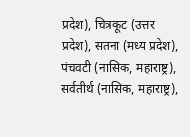प्रदेश), चित्रकूट (उत्तर प्रदेश), सतना (मध्य प्रदेश), पंचवटी (नासिक, महाराष्ट्र), सर्वतीर्थ (नासिक, महाराष्ट्र),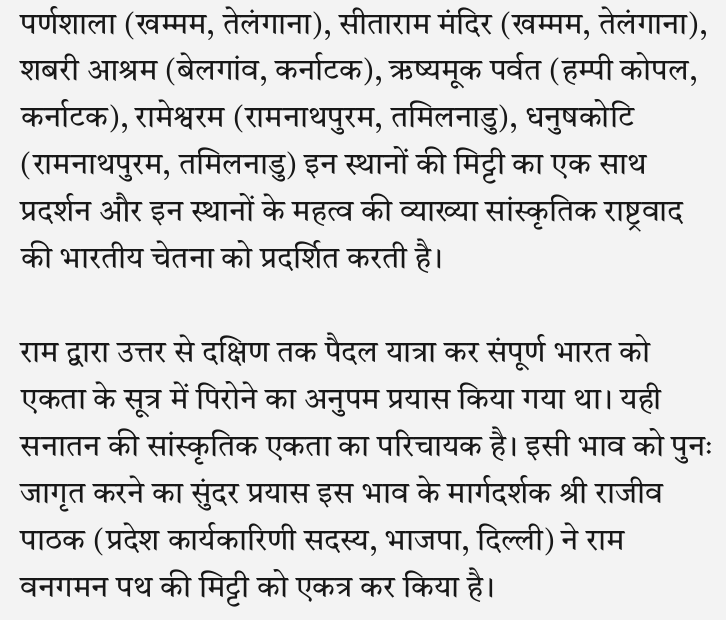पर्णशाला (खम्मम, तेलंगाना), सीताराम मंदिर (खम्मम, तेलंगाना), शबरी आश्रम (बेलगांव, कर्नाटक), ऋष्यमूक पर्वत (हम्पी कोपल, कर्नाटक), रामेश्वरम (रामनाथपुरम, तमिलनाडु), धनुषकोटि (रामनाथपुरम, तमिलनाडु) इन स्थानों की मिट्टी का एक साथ प्रदर्शन और इन स्थानों के महत्व की व्याख्या सांस्कृतिक राष्ट्रवाद की भारतीय चेतना को प्रदर्शित करती है।

राम द्वारा उत्तर से दक्षिण तक पैदल यात्रा कर संपूर्ण भारत को एकता के सूत्र में पिरोने का अनुपम प्रयास किया गया था। यही सनातन की सांस्कृतिक एकता का परिचायक है। इसी भाव को पुनः जागृत करने का सुंदर प्रयास इस भाव के मार्गदर्शक श्री राजीव पाठक (प्रदेश कार्यकारिणी सदस्य, भाजपा, दिल्ली) ने राम वनगमन पथ की मिट्टी को एकत्र कर किया है।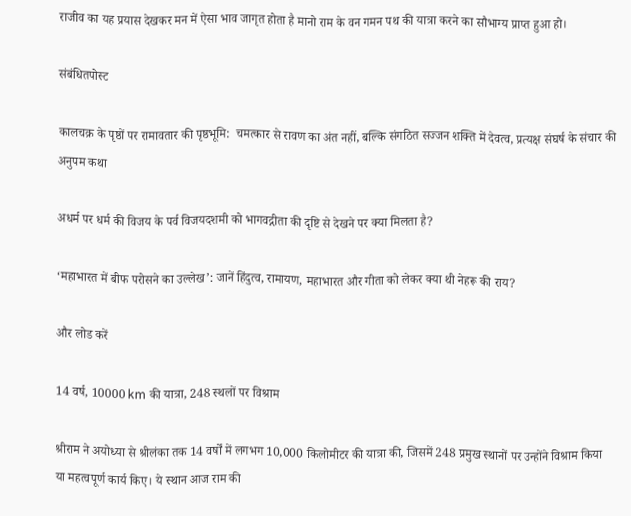राजीव का यह प्रयास देखकर मन में ऐसा भाव जागृत होता है मानो राम के वन गमन पथ की यात्रा करने का सौभाग्य प्राप्त हुआ हो।

संबंधितपोस्ट

कालचक्र के पृष्ठों पर रामावतार की पृष्ठभूमि:  चमत्कार से रावण का अंत नहीं, बल्कि संगठित सज्जन शक्ति में देवत्व, प्रत्यक्ष संघर्ष के संचार की अनुपम कथा

अधर्म पर धर्म की विजय के पर्व विजयदशमी को भागवद्गीता की दृष्टि से देखने पर क्या मिलता है?

‘महाभारत में बीफ परोसने का उल्लेख’: जानें हिंदुत्व, रामायण, महाभारत और गीता को लेकर क्या थी नेहरू की राय?

और लोड करें

14 वर्ष, 10000 km की यात्रा, 248 स्थलों पर विश्राम

श्रीराम ने अयोध्या से श्रीलंका तक 14 वर्षों में लगभग 10,000 किलोमीटर की यात्रा की, जिसमें 248 प्रमुख स्थानों पर उन्होंने विश्राम किया या महत्वपूर्ण कार्य किए। ये स्थान आज राम की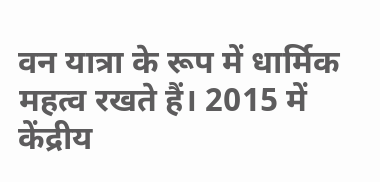वन यात्रा के रूप में धार्मिक महत्व रखते हैं। 2015 में केंद्रीय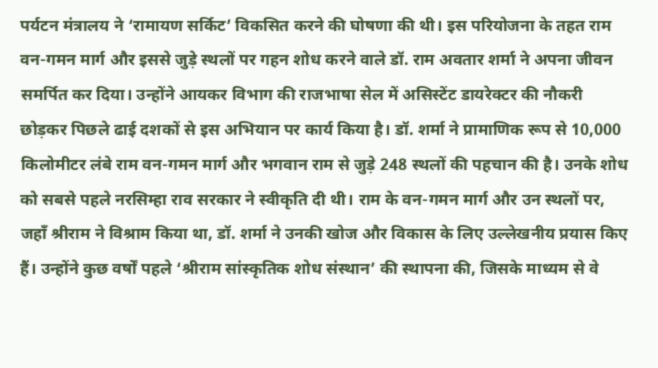पर्यटन मंत्रालय ने ‘रामायण सर्किट’ विकसित करने की घोषणा की थी। इस परियोजना के तहत राम वन-गमन मार्ग और इससे जुड़े स्थलों पर गहन शोध करने वाले डॉ. राम अवतार शर्मा ने अपना जीवन समर्पित कर दिया। उन्होंने आयकर विभाग की राजभाषा सेल में असिस्टेंट डायरेक्टर की नौकरी छोड़कर पिछले ढाई दशकों से इस अभियान पर कार्य किया है। डॉ. शर्मा ने प्रामाणिक रूप से 10,000 किलोमीटर लंबे राम वन-गमन मार्ग और भगवान राम से जुड़े 248 स्थलों की पहचान की है। उनके शोध को सबसे पहले नरसिम्हा राव सरकार ने स्वीकृति दी थी। राम के वन-गमन मार्ग और उन स्थलों पर, जहाँ श्रीराम ने विश्राम किया था, डॉ. शर्मा ने उनकी खोज और विकास के लिए उल्लेखनीय प्रयास किए हैं। उन्होंने कुछ वर्षों पहले ‘श्रीराम सांस्कृतिक शोध संस्थान’ की स्थापना की, जिसके माध्यम से वे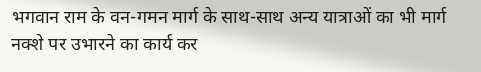भगवान राम के वन-गमन मार्ग के साथ-साथ अन्य यात्राओं का भी मार्ग नक्शे पर उभारने का कार्य कर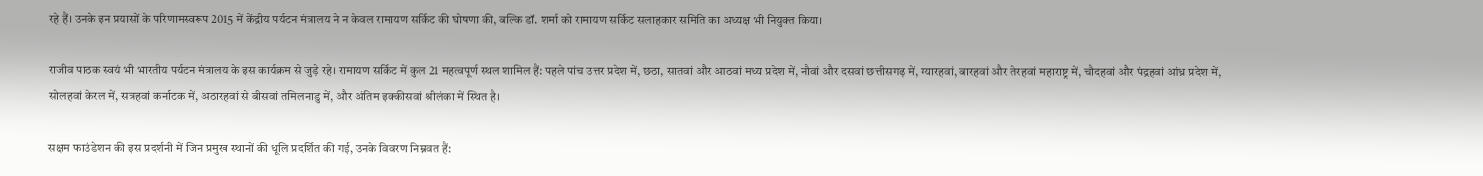रहे हैं। उनके इन प्रयासों के परिणामस्वरूप 2015 में केंद्रीय पर्यटन मंत्रालय ने न केवल रामायण सर्किट की घोषणा की, बल्कि डॉ. शर्मा को रामायण सर्किट सलाहकार समिति का अध्यक्ष भी नियुक्त किया।

राजीव पाठक स्वयं भी भारतीय पर्यटन मंत्रालय के इस कार्यक्रम से जुड़े रहे। रामायण सर्किट में कुल 21 महत्वपूर्ण स्थल शामिल हैं: पहले पांच उत्तर प्रदेश में, छठा, सातवां और आठवां मध्य प्रदेश में, नौवां और दसवां छत्तीसगढ़ में, ग्यारहवां, बारहवां और तेरहवां महाराष्ट्र में, चौदहवां और पंद्रहवां आंध्र प्रदेश में, सोलहवां केरल में, सत्रहवां कर्नाटक में, अठारहवां से बीसवां तमिलनाडु में, और अंतिम इक्कीसवां श्रीलंका में स्थित है।

सक्षम फाउंडेशन की इस प्रदर्शनी में जिन प्रमुख स्थानों की धूलि प्रदर्शित की गई, उनके विवरण निम्नवत हैं: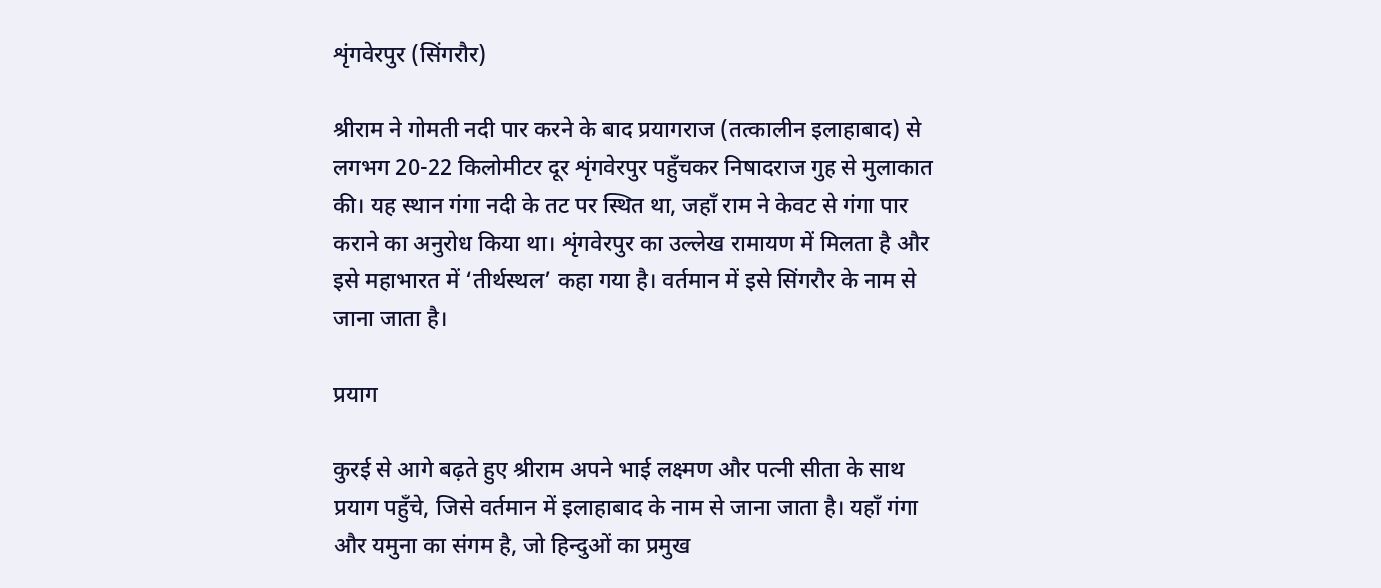शृंगवेरपुर (सिंगरौर)

श्रीराम ने गोमती नदी पार करने के बाद प्रयागराज (तत्कालीन इलाहाबाद) से लगभग 20-22 किलोमीटर दूर शृंगवेरपुर पहुँचकर निषादराज गुह से मुलाकात की। यह स्थान गंगा नदी के तट पर स्थित था, जहाँ राम ने केवट से गंगा पार कराने का अनुरोध किया था। शृंगवेरपुर का उल्लेख रामायण में मिलता है और इसे महाभारत में ‘तीर्थस्थल’ कहा गया है। वर्तमान में इसे सिंगरौर के नाम से जाना जाता है।

प्रयाग

कुरई से आगे बढ़ते हुए श्रीराम अपने भाई लक्ष्मण और पत्नी सीता के साथ प्रयाग पहुँचे, जिसे वर्तमान में इलाहाबाद के नाम से जाना जाता है। यहाँ गंगा और यमुना का संगम है, जो हिन्दुओं का प्रमुख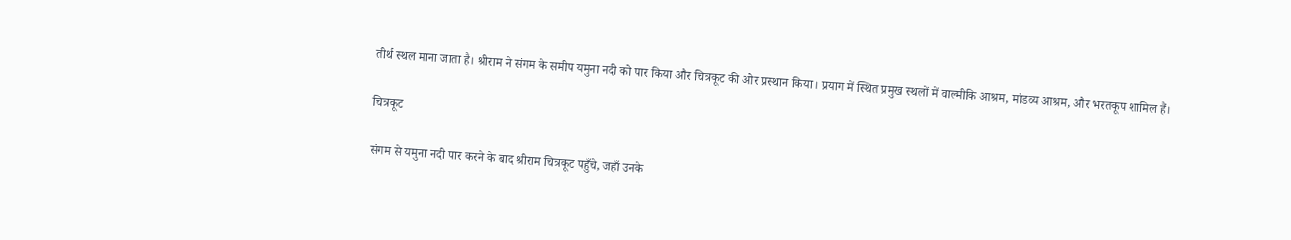तीर्थ स्थल माना जाता है। श्रीराम ने संगम के समीप यमुना नदी को पार किया और चित्रकूट की ओर प्रस्थान किया। प्रयाग में स्थित प्रमुख स्थलों में वाल्मीकि आश्रम, मांडव्य आश्रम, और भरतकूप शामिल हैं।

चित्रकूट

संगम से यमुना नदी पार करने के बाद श्रीराम चित्रकूट पहुँचे, जहाँ उनके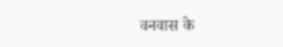वनवास के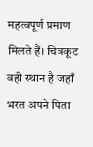महत्वपूर्ण प्रमाण मिलते हैं। चित्रकूट वही स्थान है जहाँ भरत अपने पिता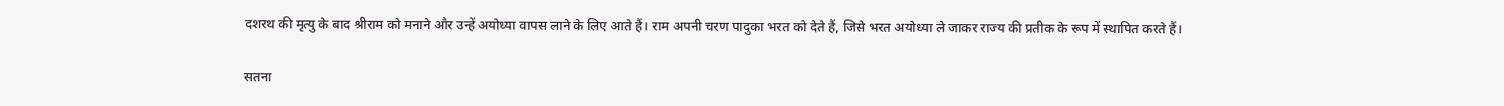दशरथ की मृत्यु के बाद श्रीराम को मनाने और उन्हें अयोध्या वापस लाने के लिए आते हैं। राम अपनी चरण पादुका भरत को देते हैं, जिसे भरत अयोध्या ले जाकर राज्य की प्रतीक के रूप में स्थापित करते हैं।

सतना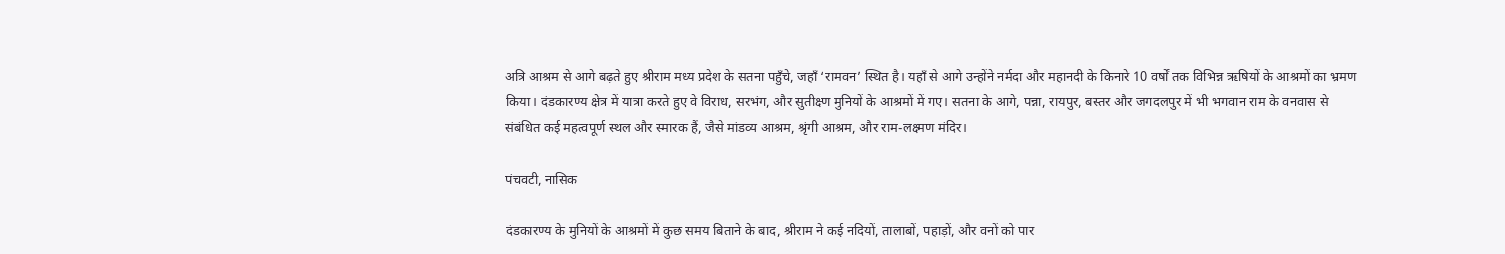अत्रि आश्रम से आगे बढ़ते हुए श्रीराम मध्य प्रदेश के सतना पहुँचे, जहाँ ‘रामवन’ स्थित है। यहाँ से आगे उन्होंने नर्मदा और महानदी के किनारे 10 वर्षों तक विभिन्न ऋषियों के आश्रमों का भ्रमण किया। दंडकारण्य क्षेत्र में यात्रा करते हुए वे विराध, सरभंग, और सुतीक्ष्ण मुनियों के आश्रमों में गए। सतना के आगे, पन्ना, रायपुर, बस्तर और जगदलपुर में भी भगवान राम के वनवास से संबंधित कई महत्वपूर्ण स्थल और स्मारक हैं, जैसे मांडव्य आश्रम, श्रृंगी आश्रम, और राम-लक्ष्मण मंदिर।

पंचवटी, नासिक

दंडकारण्य के मुनियों के आश्रमों में कुछ समय बिताने के बाद, श्रीराम ने कई नदियों, तालाबों, पहाड़ों, और वनों को पार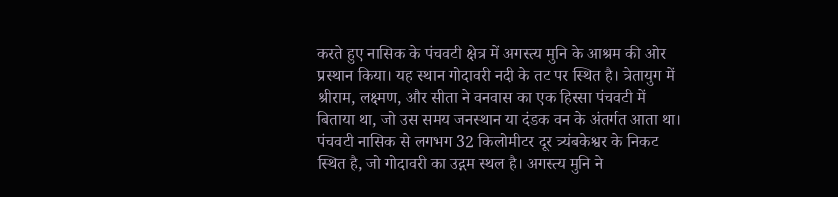करते हुए नासिक के पंचवटी क्षेत्र में अगस्त्य मुनि के आश्रम की ओर प्रस्थान किया। यह स्थान गोदावरी नदी के तट पर स्थित है। त्रेतायुग में श्रीराम, लक्ष्मण, और सीता ने वनवास का एक हिस्सा पंचवटी में बिताया था, जो उस समय जनस्थान या दंडक वन के अंतर्गत आता था। पंचवटी नासिक से लगभग 32 किलोमीटर दूर त्र्यंबकेश्वर के निकट स्थित है, जो गोदावरी का उद्गम स्थल है। अगस्त्य मुनि ने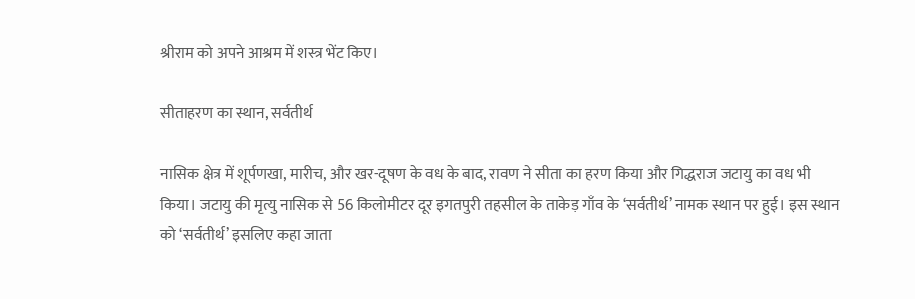श्रीराम को अपने आश्रम में शस्त्र भेंट किए।

सीताहरण का स्थान, सर्वतीर्थ

नासिक क्षेत्र में शूर्पणखा, मारीच, और खर-दूषण के वध के बाद, रावण ने सीता का हरण किया और गिद्धराज जटायु का वध भी किया। जटायु की मृत्यु नासिक से 56 किलोमीटर दूर इगतपुरी तहसील के ताकेड़ गाँव के ‘सर्वतीर्थ’ नामक स्थान पर हुई। इस स्थान को ‘सर्वतीर्थ’ इसलिए कहा जाता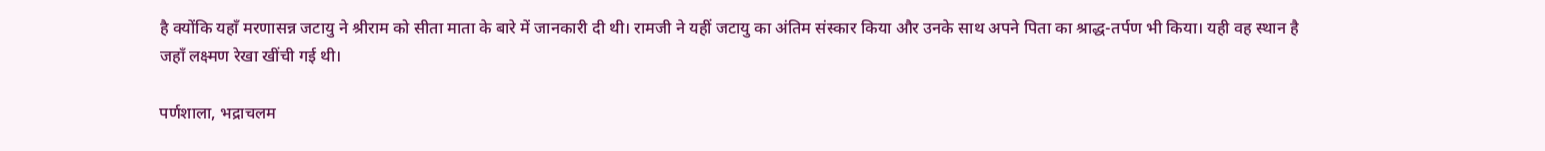है क्योंकि यहाँ मरणासन्न जटायु ने श्रीराम को सीता माता के बारे में जानकारी दी थी। रामजी ने यहीं जटायु का अंतिम संस्कार किया और उनके साथ अपने पिता का श्राद्ध-तर्पण भी किया। यही वह स्थान है जहाँ लक्ष्मण रेखा खींची गई थी।

पर्णशाला, भद्राचलम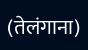(तेलंगाना)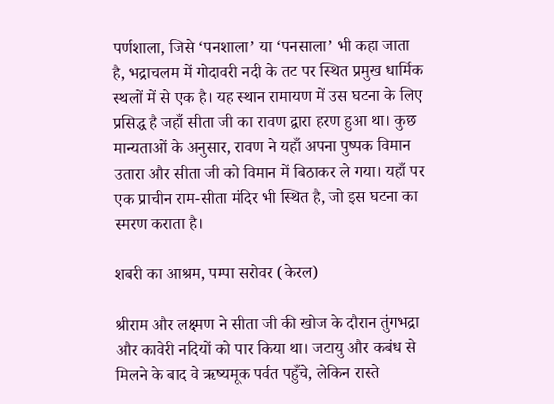पर्णशाला, जिसे ‘पनशाला’ या ‘पनसाला’ भी कहा जाता है, भद्राचलम में गोदावरी नदी के तट पर स्थित प्रमुख धार्मिक स्थलों में से एक है। यह स्थान रामायण में उस घटना के लिए प्रसिद्ध है जहाँ सीता जी का रावण द्वारा हरण हुआ था। कुछ मान्यताओं के अनुसार, रावण ने यहाँ अपना पुष्पक विमान उतारा और सीता जी को विमान में बिठाकर ले गया। यहाँ पर एक प्राचीन राम-सीता मंदिर भी स्थित है, जो इस घटना का स्मरण कराता है।

शबरी का आश्रम, पम्पा सरोवर (केरल)

श्रीराम और लक्ष्मण ने सीता जी की खोज के दौरान तुंगभद्रा और कावेरी नदियों को पार किया था। जटायु और कबंध से मिलने के बाद वे ऋष्यमूक पर्वत पहुँचे, लेकिन रास्ते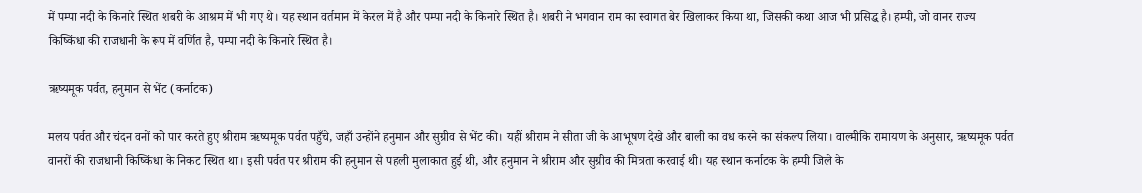में पम्पा नदी के किनारे स्थित शबरी के आश्रम में भी गए थे। यह स्थान वर्तमान में केरल में है और पम्पा नदी के किनारे स्थित है। शबरी ने भगवान राम का स्वागत बेर खिलाकर किया था, जिसकी कथा आज भी प्रसिद्ध है। हम्पी, जो वानर राज्य किष्किंधा की राजधानी के रूप में वर्णित है, पम्पा नदी के किनारे स्थित है।

ऋष्यमूक पर्वत, हनुमान से भेंट (कर्नाटक)

मलय पर्वत और चंदन वनों को पार करते हुए श्रीराम ऋष्यमूक पर्वत पहुँचे, जहाँ उन्होंने हनुमान और सुग्रीव से भेंट की। यहीं श्रीराम ने सीता जी के आभूषण देखे और बाली का वध करने का संकल्प लिया। वाल्मीकि रामायण के अनुसार, ऋष्यमूक पर्वत वानरों की राजधानी किष्किंधा के निकट स्थित था। इसी पर्वत पर श्रीराम की हनुमान से पहली मुलाकात हुई थी, और हनुमान ने श्रीराम और सुग्रीव की मित्रता करवाई थी। यह स्थान कर्नाटक के हम्पी जिले के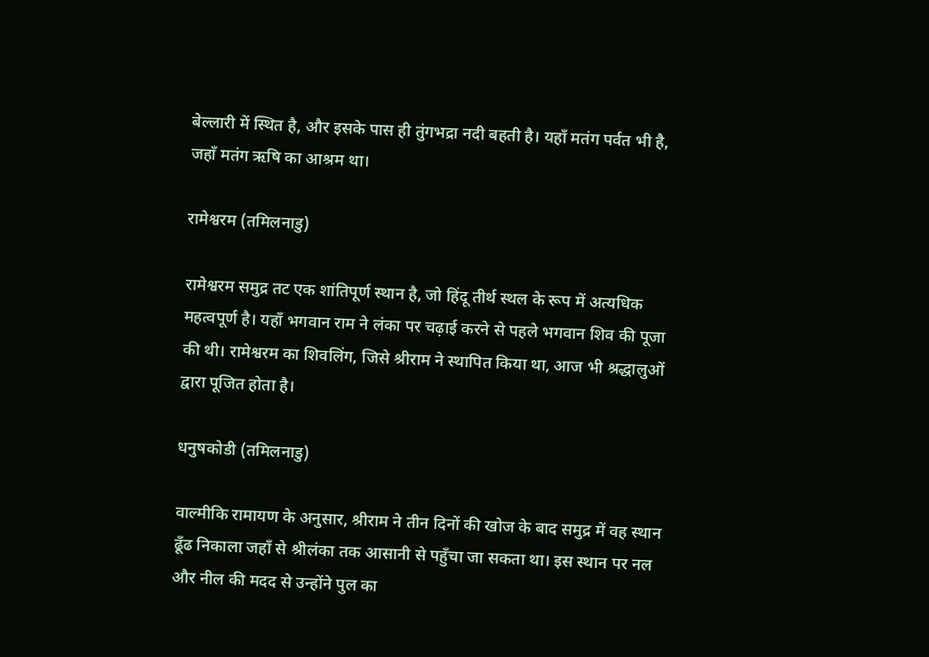बेल्लारी में स्थित है, और इसके पास ही तुंगभद्रा नदी बहती है। यहाँ मतंग पर्वत भी है, जहाँ मतंग ऋषि का आश्रम था।

रामेश्वरम (तमिलनाडु)

रामेश्वरम समुद्र तट एक शांतिपूर्ण स्थान है, जो हिंदू तीर्थ स्थल के रूप में अत्यधिक महत्वपूर्ण है। यहाँ भगवान राम ने लंका पर चढ़ाई करने से पहले भगवान शिव की पूजा की थी। रामेश्वरम का शिवलिंग, जिसे श्रीराम ने स्थापित किया था, आज भी श्रद्धालुओं द्वारा पूजित होता है।

धनुषकोडी (तमिलनाडु)

वाल्मीकि रामायण के अनुसार, श्रीराम ने तीन दिनों की खोज के बाद समुद्र में वह स्थान ढूँढ निकाला जहाँ से श्रीलंका तक आसानी से पहुँचा जा सकता था। इस स्थान पर नल और नील की मदद से उन्होंने पुल का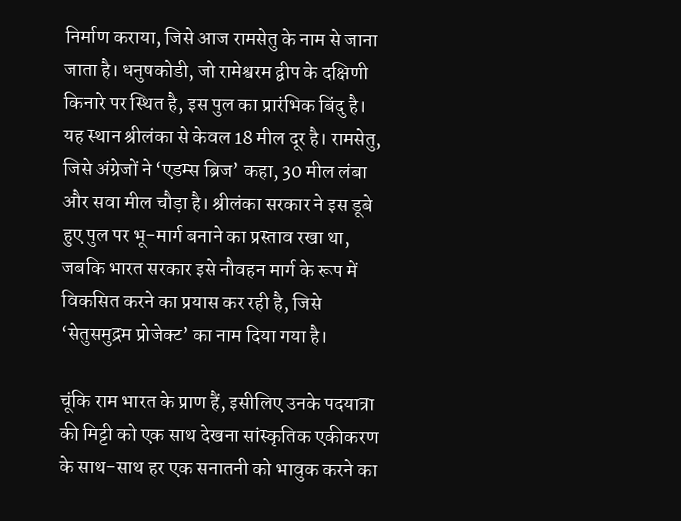निर्माण कराया, जिसे आज रामसेतु के नाम से जाना जाता है। धनुषकोडी, जो रामेश्वरम द्वीप के दक्षिणी किनारे पर स्थित है, इस पुल का प्रारंभिक बिंदु है। यह स्थान श्रीलंका से केवल 18 मील दूर है। रामसेतु, जिसे अंग्रेजों ने ‘एडम्स ब्रिज’ कहा, 30 मील लंबा और सवा मील चौड़ा है। श्रीलंका सरकार ने इस डूबे हुए पुल पर भू-मार्ग बनाने का प्रस्ताव रखा था, जबकि भारत सरकार इसे नौवहन मार्ग के रूप में विकसित करने का प्रयास कर रही है, जिसे ‘सेतुसमुद्रम प्रोजेक्ट’ का नाम दिया गया है।

चूंकि राम भारत के प्राण हैं, इसीलिए उनके पदयात्रा की मिट्टी को एक साथ देखना सांस्कृतिक एकीकरण के साथ-साथ हर एक सनातनी को भावुक करने का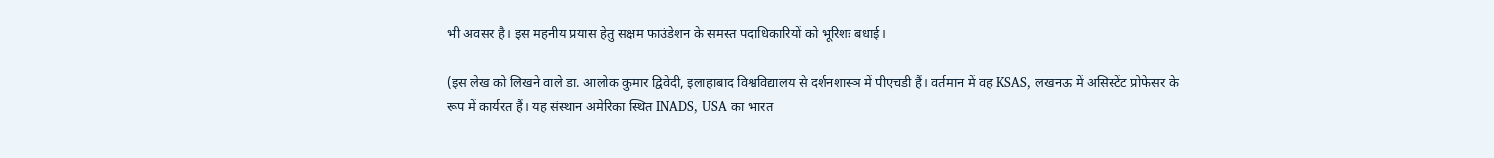भी अवसर है। इस महनीय प्रयास हेतु सक्षम फाउंडेशन के समस्त पदाधिकारियों को भूरिशः बधाई।

(इस लेख को लिखने वाले डा. आलोक कुमार द्विवेदी, इलाहाबाद विश्वविद्यालय से दर्शनशास्ञ में पीएचडी हैं। वर्तमान में वह KSAS, लखनऊ में असिस्टेंट प्रोफेसर के रूप में कार्यरत हैं। यह संस्थान अमेरिका स्थित INADS, USA का भारत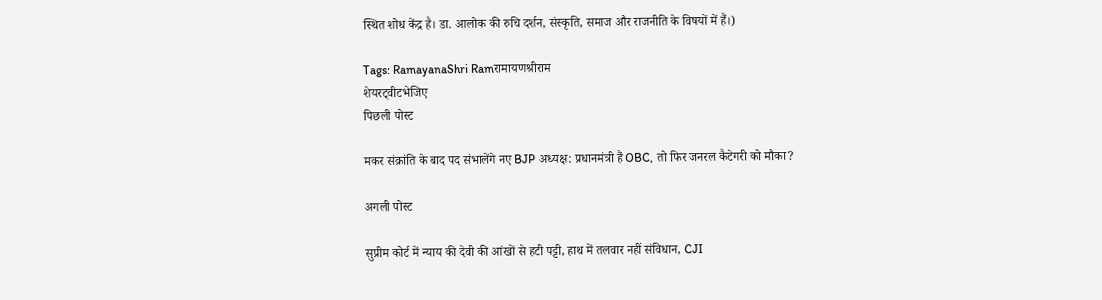स्थित शोध केंद्र है। डा. आलोक की रुचि दर्शन, संस्कृति, समाज और राजनीति के विषयों में हैं।)

Tags: RamayanaShri Ramरामायणश्रीराम
शेयरट्वीटभेजिए
पिछली पोस्ट

मकर संक्रांति के बाद पद संभालेंगे नए BJP अध्यक्ष: प्रधानमंत्री हैं OBC, तो फिर जनरल कैटेगरी को मौका?

अगली पोस्ट

सुप्रीम कोर्ट में न्याय की देवी की आंखों से हटी पट्टी, हाथ में तलवार नहीं संविधान, CJI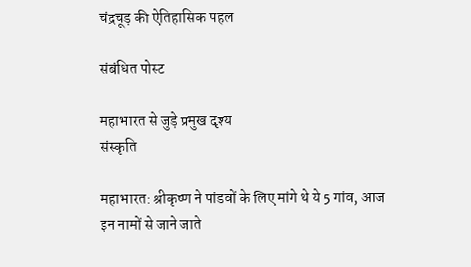चंद्रचूड़ की ऐतिहासिक पहल

संबंधित पोस्ट

महाभारत से जुड़े प्रमुख दृश्य
संस्कृति

महाभारत: श्रीकृष्ण ने पांडवों के लिए मांगे थे ये 5 गांव, आज इन नामों से जाने जाते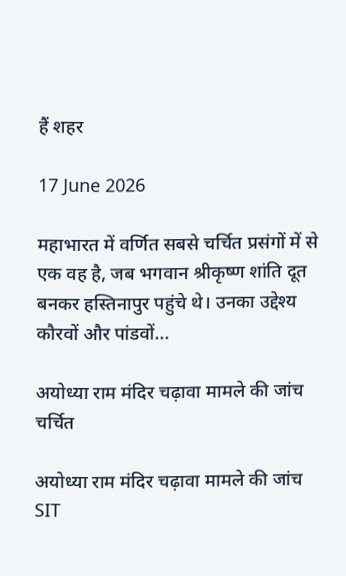हैं शहर

17 June 2026

महाभारत में वर्णित सबसे चर्चित प्रसंगों में से एक वह है, जब भगवान श्रीकृष्ण शांति दूत बनकर हस्तिनापुर पहुंचे थे। उनका उद्देश्य कौरवों और पांडवों...

अयोध्या राम मंदिर चढ़ावा मामले की जांच
चर्चित

अयोध्या राम मंदिर चढ़ावा मामले की जांच SIT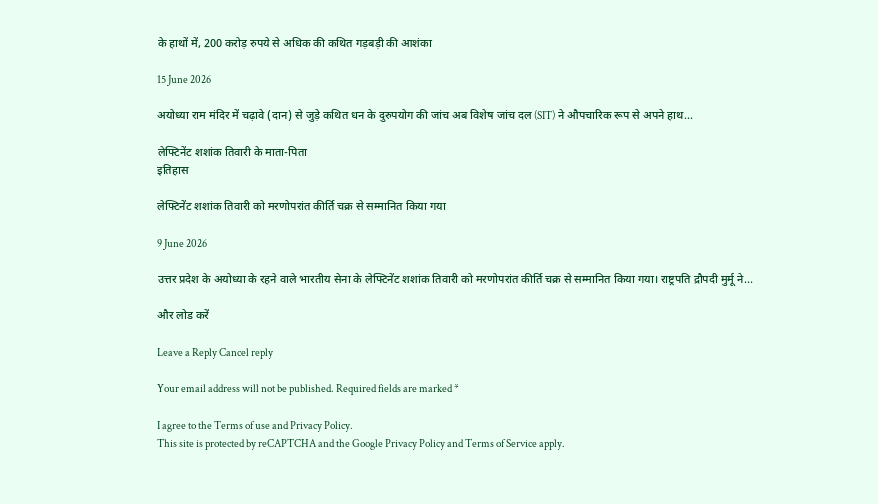के हाथों में, 200 करोड़ रुपये से अधिक की कथित गड़बड़ी की आशंका

15 June 2026

अयोध्या राम मंदिर में चढ़ावे (दान) से जुड़े कथित धन के दुरुपयोग की जांच अब विशेष जांच दल (SIT) ने औपचारिक रूप से अपने हाथ...

लेफ्टिनेंट शशांक तिवारी के माता-पिता
इतिहास

लेफ्टिनेंट शशांक तिवारी को मरणोपरांत कीर्ति चक्र से सम्मानित किया गया

9 June 2026

उत्तर प्रदेश के अयोध्या के रहने वाले भारतीय सेना के लेफ्टिनेंट शशांक तिवारी को मरणोपरांत कीर्ति चक्र से सम्मानित किया गया। राष्ट्रपति द्रौपदी मुर्मू ने...

और लोड करें

Leave a Reply Cancel reply

Your email address will not be published. Required fields are marked *

I agree to the Terms of use and Privacy Policy.
This site is protected by reCAPTCHA and the Google Privacy Policy and Terms of Service apply.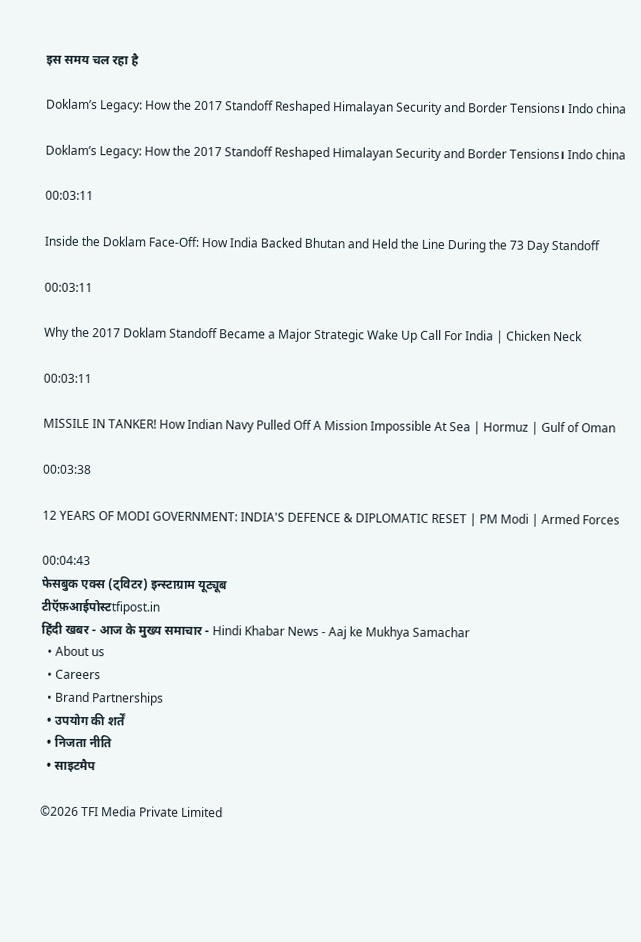इस समय चल रहा है

Doklam’s Legacy: How the 2017 Standoff Reshaped Himalayan Security and Border Tensions। Indo china

Doklam’s Legacy: How the 2017 Standoff Reshaped Himalayan Security and Border Tensions। Indo china

00:03:11

Inside the Doklam Face-Off: How India Backed Bhutan and Held the Line During the 73 Day Standoff

00:03:11

Why the 2017 Doklam Standoff Became a Major Strategic Wake Up Call For India | Chicken Neck

00:03:11

MISSILE IN TANKER! How Indian Navy Pulled Off A Mission Impossible At Sea | Hormuz | Gulf of Oman

00:03:38

12 YEARS OF MODI GOVERNMENT: INDIA'S DEFENCE & DIPLOMATIC RESET | PM Modi | Armed Forces

00:04:43
फेसबुक एक्स (ट्विटर) इन्स्टाग्राम यूट्यूब
टीऍफ़आईपोस्टtfipost.in
हिंदी खबर - आज के मुख्य समाचार - Hindi Khabar News - Aaj ke Mukhya Samachar
  • About us
  • Careers
  • Brand Partnerships
  • उपयोग की शर्तें
  • निजता नीति
  • साइटमैप

©2026 TFI Media Private Limited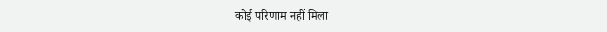कोई परिणाम नहीं मिला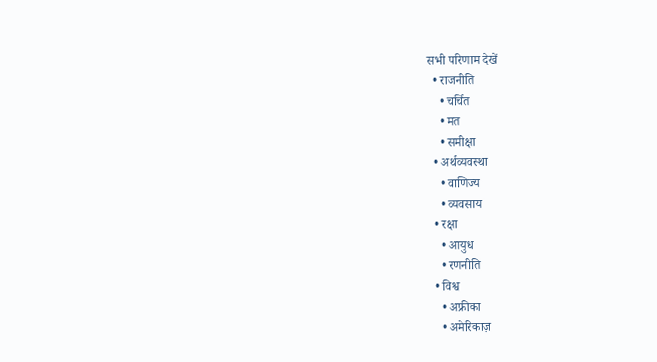सभी परिणाम देखें
  • राजनीति
    • चर्चित
    • मत
    • समीक्षा
  • अर्थव्यवस्था
    • वाणिज्य
    • व्यवसाय
  • रक्षा
    • आयुध
    • रणनीति
  • विश्व
    • अफ्रीका
    • अमेरिकाज़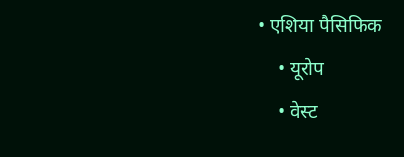• एशिया पैसिफिक
    • यूरोप
    • वेस्ट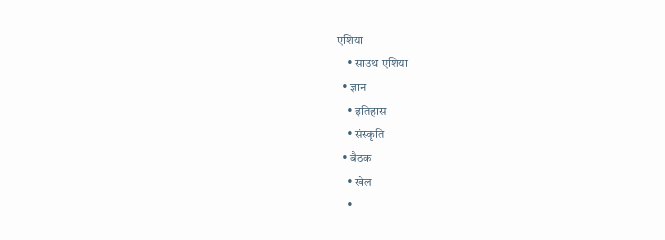एशिया
    • साउथ एशिया
  • ज्ञान
    • इतिहास
    • संस्कृति
  • बैठक
    • खेल
    •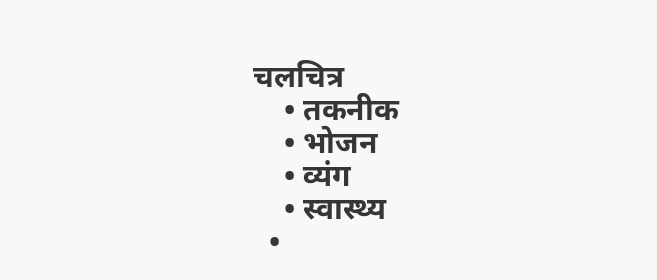चलचित्र
    • तकनीक
    • भोजन
    • व्यंग
    • स्वास्थ्य
  •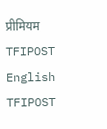प्रीमियम
TFIPOST English
TFIPOST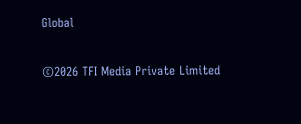Global

©2026 TFI Media Private Limited